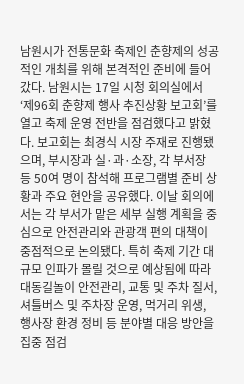남원시가 전통문화 축제인 춘향제의 성공적인 개최를 위해 본격적인 준비에 들어갔다. 남원시는 17일 시청 회의실에서 ‘제96회 춘향제 행사 추진상황 보고회’를 열고 축제 운영 전반을 점검했다고 밝혔다. 보고회는 최경식 시장 주재로 진행됐으며, 부시장과 실·과·소장, 각 부서장 등 50여 명이 참석해 프로그램별 준비 상황과 주요 현안을 공유했다. 이날 회의에서는 각 부서가 맡은 세부 실행 계획을 중심으로 안전관리와 관광객 편의 대책이 중점적으로 논의됐다. 특히 축제 기간 대규모 인파가 몰릴 것으로 예상됨에 따라 대동길놀이 안전관리, 교통 및 주차 질서, 셔틀버스 및 주차장 운영, 먹거리 위생, 행사장 환경 정비 등 분야별 대응 방안을 집중 점검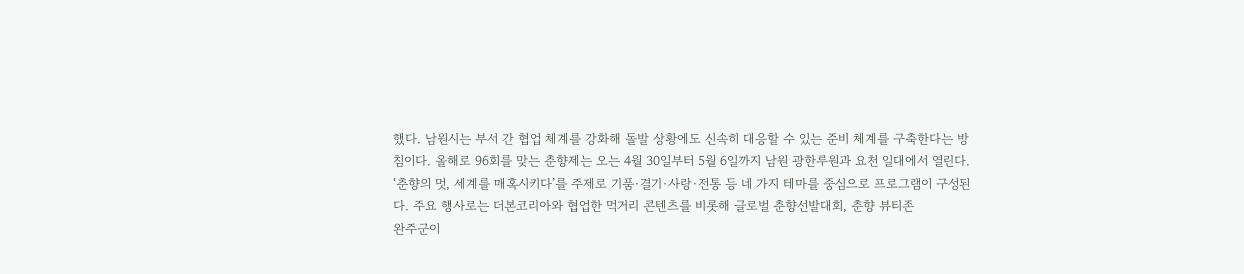했다. 남원시는 부서 간 협업 체계를 강화해 돌발 상황에도 신속히 대응할 수 있는 준비 체계를 구축한다는 방침이다. 올해로 96회를 맞는 춘향제는 오는 4월 30일부터 5월 6일까지 남원 광한루원과 요천 일대에서 열린다. ‘춘향의 멋, 세계를 매혹시키다’를 주제로 기품·결기·사랑·전통 등 네 가지 테마를 중심으로 프로그램이 구성된다. 주요 행사로는 더본코리아와 협업한 먹거리 콘텐츠를 비롯해 글로벌 춘향선발대회, 춘향 뷰티존
완주군이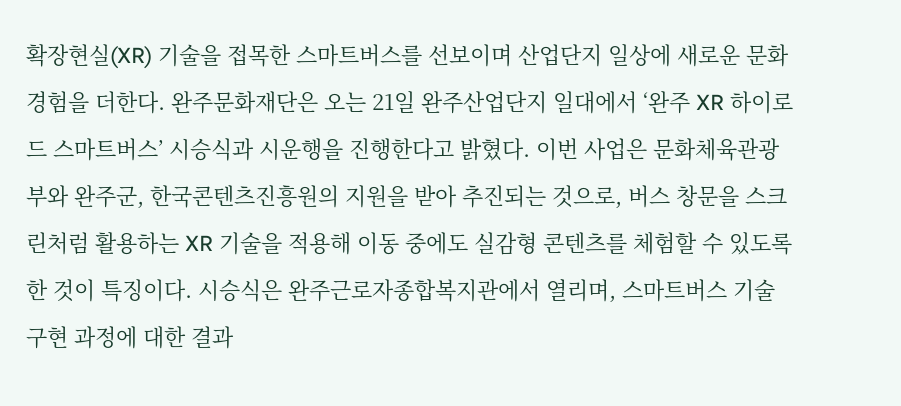확장현실(XR) 기술을 접목한 스마트버스를 선보이며 산업단지 일상에 새로운 문화 경험을 더한다. 완주문화재단은 오는 21일 완주산업단지 일대에서 ‘완주 XR 하이로드 스마트버스’ 시승식과 시운행을 진행한다고 밝혔다. 이번 사업은 문화체육관광부와 완주군, 한국콘텐츠진흥원의 지원을 받아 추진되는 것으로, 버스 창문을 스크린처럼 활용하는 XR 기술을 적용해 이동 중에도 실감형 콘텐츠를 체험할 수 있도록 한 것이 특징이다. 시승식은 완주근로자종합복지관에서 열리며, 스마트버스 기술 구현 과정에 대한 결과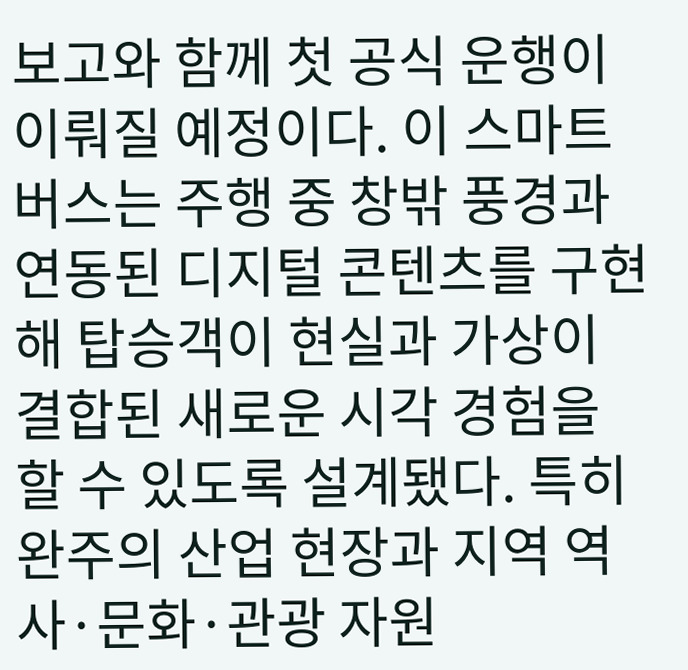보고와 함께 첫 공식 운행이 이뤄질 예정이다. 이 스마트버스는 주행 중 창밖 풍경과 연동된 디지털 콘텐츠를 구현해 탑승객이 현실과 가상이 결합된 새로운 시각 경험을 할 수 있도록 설계됐다. 특히 완주의 산업 현장과 지역 역사·문화·관광 자원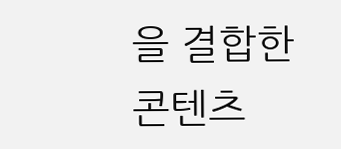을 결합한 콘텐츠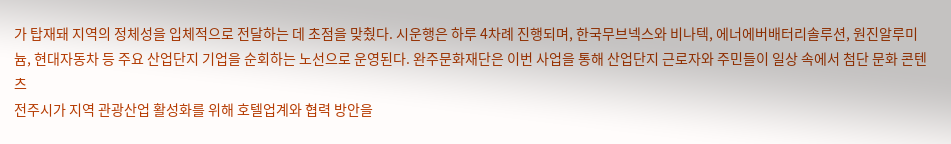가 탑재돼 지역의 정체성을 입체적으로 전달하는 데 초점을 맞췄다. 시운행은 하루 4차례 진행되며, 한국무브넥스와 비나텍, 에너에버배터리솔루션, 원진알루미늄, 현대자동차 등 주요 산업단지 기업을 순회하는 노선으로 운영된다. 완주문화재단은 이번 사업을 통해 산업단지 근로자와 주민들이 일상 속에서 첨단 문화 콘텐츠
전주시가 지역 관광산업 활성화를 위해 호텔업계와 협력 방안을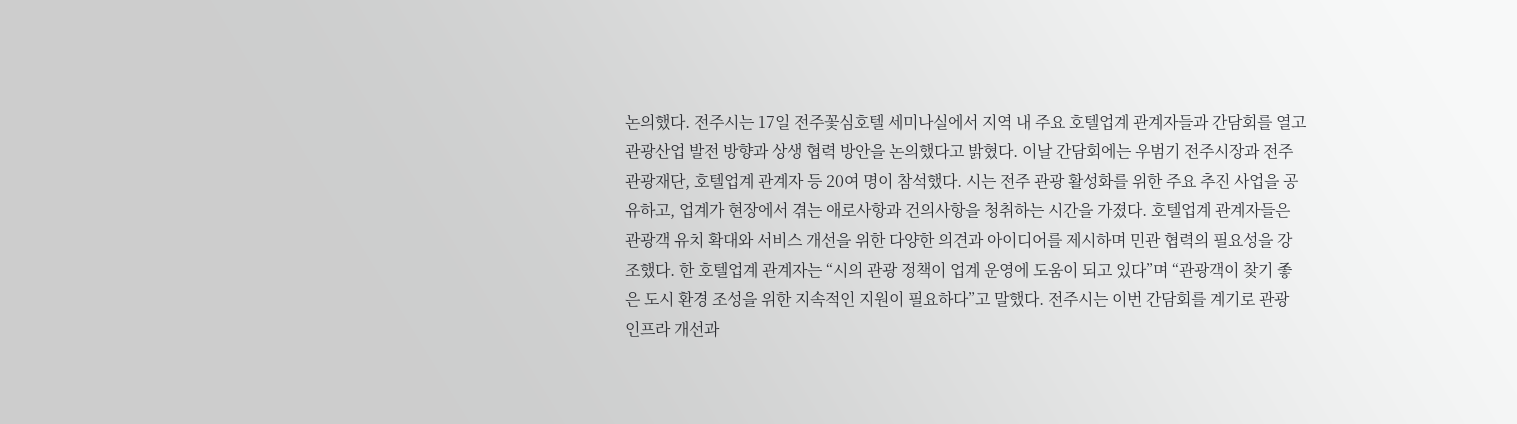논의했다. 전주시는 17일 전주꽃심호텔 세미나실에서 지역 내 주요 호텔업계 관계자들과 간담회를 열고 관광산업 발전 방향과 상생 협력 방안을 논의했다고 밝혔다. 이날 간담회에는 우범기 전주시장과 전주관광재단, 호텔업계 관계자 등 20여 명이 참석했다. 시는 전주 관광 활성화를 위한 주요 추진 사업을 공유하고, 업계가 현장에서 겪는 애로사항과 건의사항을 청취하는 시간을 가졌다. 호텔업계 관계자들은 관광객 유치 확대와 서비스 개선을 위한 다양한 의견과 아이디어를 제시하며 민관 협력의 필요성을 강조했다. 한 호텔업계 관계자는 “시의 관광 정책이 업계 운영에 도움이 되고 있다”며 “관광객이 찾기 좋은 도시 환경 조성을 위한 지속적인 지원이 필요하다”고 말했다. 전주시는 이번 간담회를 계기로 관광 인프라 개선과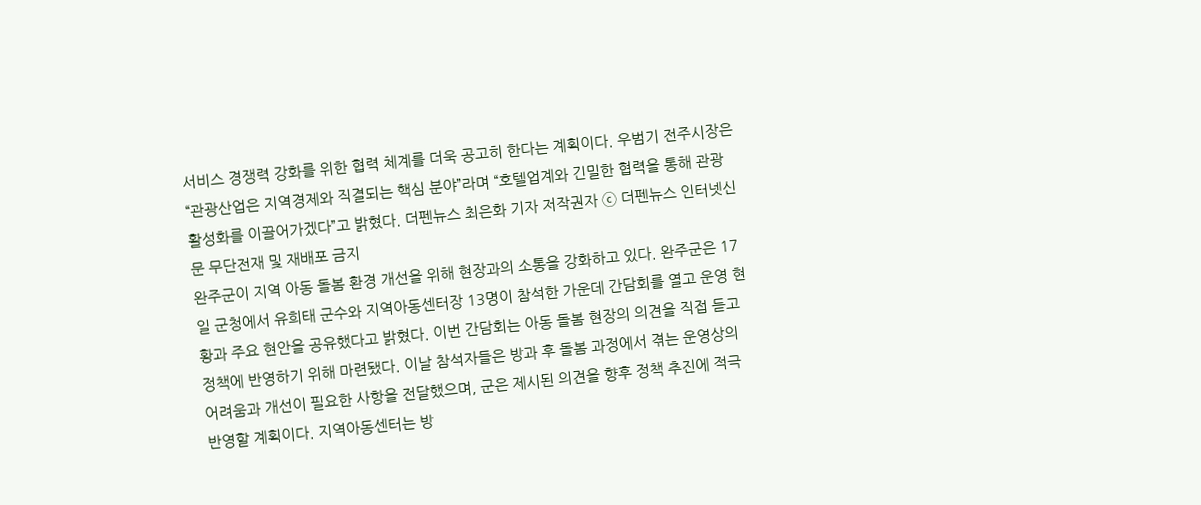서비스 경쟁력 강화를 위한 협력 체계를 더욱 공고히 한다는 계획이다. 우범기 전주시장은 “관광산업은 지역경제와 직결되는 핵심 분야”라며 “호텔업계와 긴밀한 협력을 통해 관광 활성화를 이끌어가겠다”고 밝혔다. 더펜뉴스 최은화 기자 저작권자 ⓒ 더펜뉴스 인터넷신문 무단전재 및 재배포 금지
완주군이 지역 아동 돌봄 환경 개선을 위해 현장과의 소통을 강화하고 있다. 완주군은 17일 군청에서 유희태 군수와 지역아동센터장 13명이 참석한 가운데 간담회를 열고 운영 현황과 주요 현안을 공유했다고 밝혔다. 이번 간담회는 아동 돌봄 현장의 의견을 직접 듣고 정책에 반영하기 위해 마련됐다. 이날 참석자들은 방과 후 돌봄 과정에서 겪는 운영상의 어려움과 개선이 필요한 사항을 전달했으며, 군은 제시된 의견을 향후 정책 추진에 적극 반영할 계획이다. 지역아동센터는 방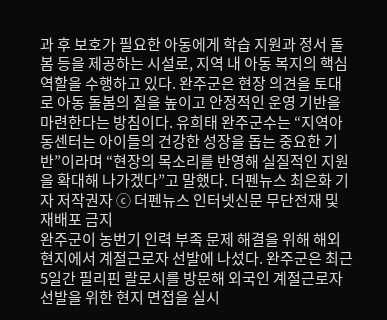과 후 보호가 필요한 아동에게 학습 지원과 정서 돌봄 등을 제공하는 시설로, 지역 내 아동 복지의 핵심 역할을 수행하고 있다. 완주군은 현장 의견을 토대로 아동 돌봄의 질을 높이고 안정적인 운영 기반을 마련한다는 방침이다. 유희태 완주군수는 “지역아동센터는 아이들의 건강한 성장을 돕는 중요한 기반”이라며 “현장의 목소리를 반영해 실질적인 지원을 확대해 나가겠다”고 말했다. 더펜뉴스 최은화 기자 저작권자 ⓒ 더펜뉴스 인터넷신문 무단전재 및 재배포 금지
완주군이 농번기 인력 부족 문제 해결을 위해 해외 현지에서 계절근로자 선발에 나섰다. 완주군은 최근 5일간 필리핀 랄로시를 방문해 외국인 계절근로자 선발을 위한 현지 면접을 실시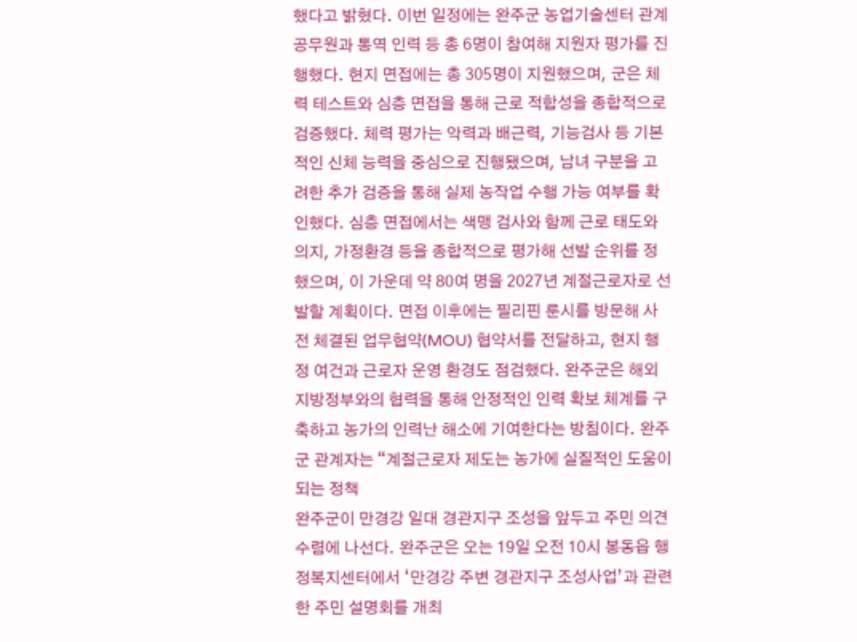했다고 밝혔다. 이번 일정에는 완주군 농업기술센터 관계 공무원과 통역 인력 등 총 6명이 참여해 지원자 평가를 진행했다. 현지 면접에는 총 305명이 지원했으며, 군은 체력 테스트와 심층 면접을 통해 근로 적합성을 종합적으로 검증했다. 체력 평가는 악력과 배근력, 기능검사 등 기본적인 신체 능력을 중심으로 진행됐으며, 남녀 구분을 고려한 추가 검증을 통해 실제 농작업 수행 가능 여부를 확인했다. 심층 면접에서는 색맹 검사와 함께 근로 태도와 의지, 가정환경 등을 종합적으로 평가해 선발 순위를 정했으며, 이 가운데 약 80여 명을 2027년 계절근로자로 선발할 계획이다. 면접 이후에는 필리핀 룬시를 방문해 사전 체결된 업무협약(MOU) 협약서를 전달하고, 현지 행정 여건과 근로자 운영 환경도 점검했다. 완주군은 해외 지방정부와의 협력을 통해 안정적인 인력 확보 체계를 구축하고 농가의 인력난 해소에 기여한다는 방침이다. 완주군 관계자는 “계절근로자 제도는 농가에 실질적인 도움이 되는 정책
완주군이 만경강 일대 경관지구 조성을 앞두고 주민 의견 수렴에 나선다. 완주군은 오는 19일 오전 10시 봉동읍 행정복지센터에서 ‘만경강 주변 경관지구 조성사업’과 관련한 주민 설명회를 개최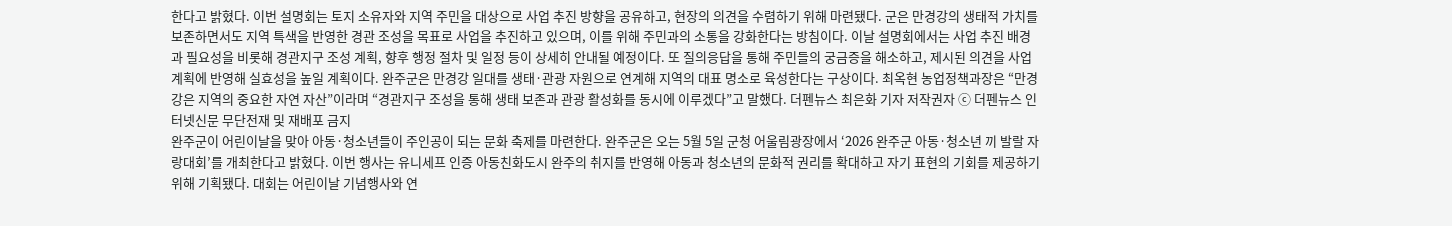한다고 밝혔다. 이번 설명회는 토지 소유자와 지역 주민을 대상으로 사업 추진 방향을 공유하고, 현장의 의견을 수렴하기 위해 마련됐다. 군은 만경강의 생태적 가치를 보존하면서도 지역 특색을 반영한 경관 조성을 목표로 사업을 추진하고 있으며, 이를 위해 주민과의 소통을 강화한다는 방침이다. 이날 설명회에서는 사업 추진 배경과 필요성을 비롯해 경관지구 조성 계획, 향후 행정 절차 및 일정 등이 상세히 안내될 예정이다. 또 질의응답을 통해 주민들의 궁금증을 해소하고, 제시된 의견을 사업 계획에 반영해 실효성을 높일 계획이다. 완주군은 만경강 일대를 생태·관광 자원으로 연계해 지역의 대표 명소로 육성한다는 구상이다. 최옥현 농업정책과장은 “만경강은 지역의 중요한 자연 자산”이라며 “경관지구 조성을 통해 생태 보존과 관광 활성화를 동시에 이루겠다”고 말했다. 더펜뉴스 최은화 기자 저작권자 ⓒ 더펜뉴스 인터넷신문 무단전재 및 재배포 금지
완주군이 어린이날을 맞아 아동·청소년들이 주인공이 되는 문화 축제를 마련한다. 완주군은 오는 5월 5일 군청 어울림광장에서 ‘2026 완주군 아동·청소년 끼 발랄 자랑대회’를 개최한다고 밝혔다. 이번 행사는 유니세프 인증 아동친화도시 완주의 취지를 반영해 아동과 청소년의 문화적 권리를 확대하고 자기 표현의 기회를 제공하기 위해 기획됐다. 대회는 어린이날 기념행사와 연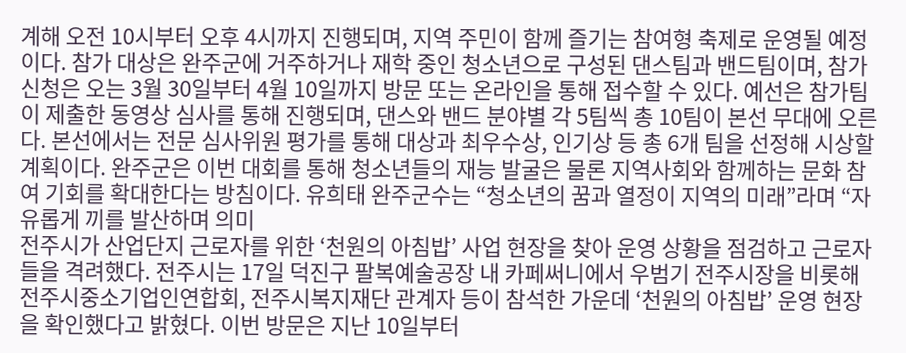계해 오전 10시부터 오후 4시까지 진행되며, 지역 주민이 함께 즐기는 참여형 축제로 운영될 예정이다. 참가 대상은 완주군에 거주하거나 재학 중인 청소년으로 구성된 댄스팀과 밴드팀이며, 참가 신청은 오는 3월 30일부터 4월 10일까지 방문 또는 온라인을 통해 접수할 수 있다. 예선은 참가팀이 제출한 동영상 심사를 통해 진행되며, 댄스와 밴드 분야별 각 5팀씩 총 10팀이 본선 무대에 오른다. 본선에서는 전문 심사위원 평가를 통해 대상과 최우수상, 인기상 등 총 6개 팀을 선정해 시상할 계획이다. 완주군은 이번 대회를 통해 청소년들의 재능 발굴은 물론 지역사회와 함께하는 문화 참여 기회를 확대한다는 방침이다. 유희태 완주군수는 “청소년의 꿈과 열정이 지역의 미래”라며 “자유롭게 끼를 발산하며 의미
전주시가 산업단지 근로자를 위한 ‘천원의 아침밥’ 사업 현장을 찾아 운영 상황을 점검하고 근로자들을 격려했다. 전주시는 17일 덕진구 팔복예술공장 내 카페써니에서 우범기 전주시장을 비롯해 전주시중소기업인연합회, 전주시복지재단 관계자 등이 참석한 가운데 ‘천원의 아침밥’ 운영 현장을 확인했다고 밝혔다. 이번 방문은 지난 10일부터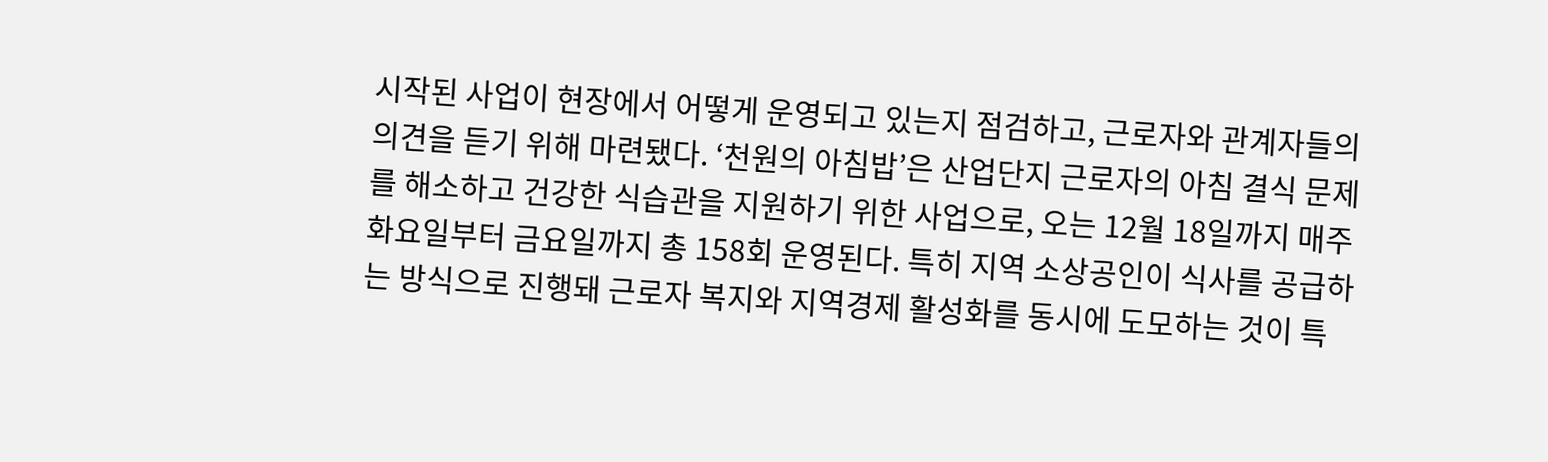시작된 사업이 현장에서 어떻게 운영되고 있는지 점검하고, 근로자와 관계자들의 의견을 듣기 위해 마련됐다. ‘천원의 아침밥’은 산업단지 근로자의 아침 결식 문제를 해소하고 건강한 식습관을 지원하기 위한 사업으로, 오는 12월 18일까지 매주 화요일부터 금요일까지 총 158회 운영된다. 특히 지역 소상공인이 식사를 공급하는 방식으로 진행돼 근로자 복지와 지역경제 활성화를 동시에 도모하는 것이 특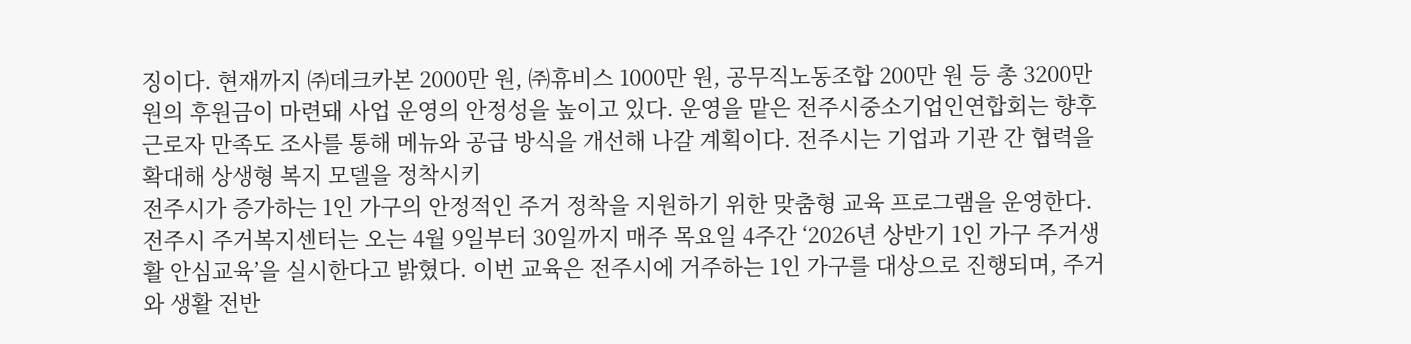징이다. 현재까지 ㈜데크카본 2000만 원, ㈜휴비스 1000만 원, 공무직노동조합 200만 원 등 총 3200만 원의 후원금이 마련돼 사업 운영의 안정성을 높이고 있다. 운영을 맡은 전주시중소기업인연합회는 향후 근로자 만족도 조사를 통해 메뉴와 공급 방식을 개선해 나갈 계획이다. 전주시는 기업과 기관 간 협력을 확대해 상생형 복지 모델을 정착시키
전주시가 증가하는 1인 가구의 안정적인 주거 정착을 지원하기 위한 맞춤형 교육 프로그램을 운영한다. 전주시 주거복지센터는 오는 4월 9일부터 30일까지 매주 목요일 4주간 ‘2026년 상반기 1인 가구 주거생활 안심교육’을 실시한다고 밝혔다. 이번 교육은 전주시에 거주하는 1인 가구를 대상으로 진행되며, 주거와 생활 전반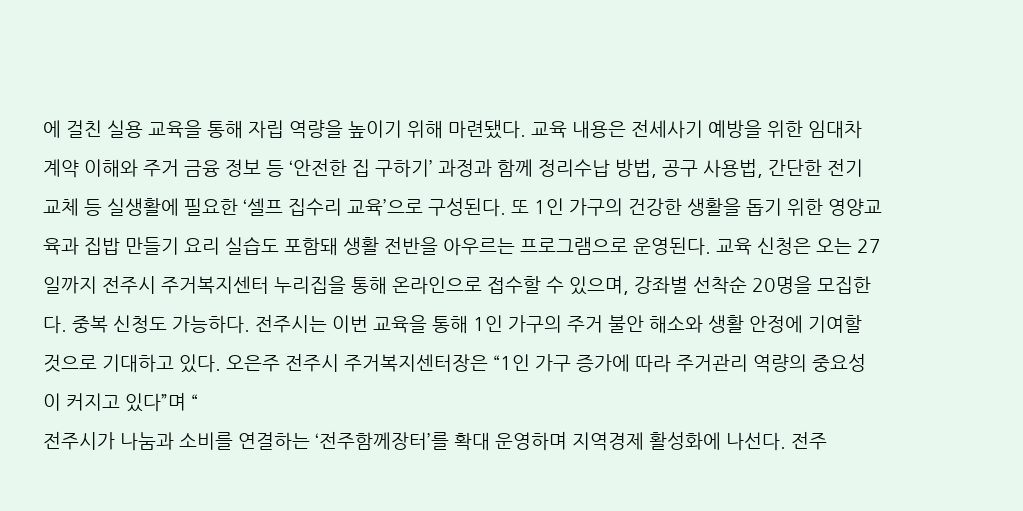에 걸친 실용 교육을 통해 자립 역량을 높이기 위해 마련됐다. 교육 내용은 전세사기 예방을 위한 임대차 계약 이해와 주거 금융 정보 등 ‘안전한 집 구하기’ 과정과 함께 정리수납 방법, 공구 사용법, 간단한 전기 교체 등 실생활에 필요한 ‘셀프 집수리 교육’으로 구성된다. 또 1인 가구의 건강한 생활을 돕기 위한 영양교육과 집밥 만들기 요리 실습도 포함돼 생활 전반을 아우르는 프로그램으로 운영된다. 교육 신청은 오는 27일까지 전주시 주거복지센터 누리집을 통해 온라인으로 접수할 수 있으며, 강좌별 선착순 20명을 모집한다. 중복 신청도 가능하다. 전주시는 이번 교육을 통해 1인 가구의 주거 불안 해소와 생활 안정에 기여할 것으로 기대하고 있다. 오은주 전주시 주거복지센터장은 “1인 가구 증가에 따라 주거관리 역량의 중요성이 커지고 있다”며 “
전주시가 나눔과 소비를 연결하는 ‘전주함께장터’를 확대 운영하며 지역경제 활성화에 나선다. 전주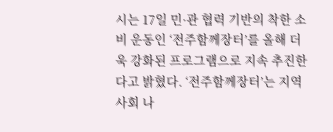시는 17일 민·관 협력 기반의 착한 소비 운동인 ‘전주함께장터’를 올해 더욱 강화된 프로그램으로 지속 추진한다고 밝혔다. ‘전주함께장터’는 지역사회 나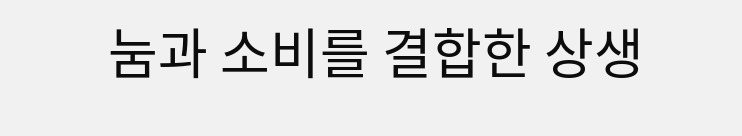눔과 소비를 결합한 상생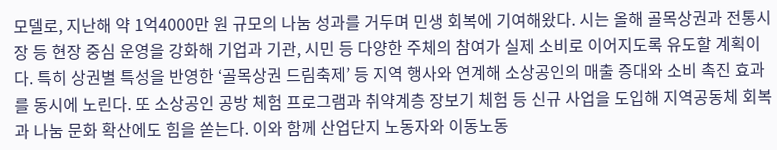모델로, 지난해 약 1억4000만 원 규모의 나눔 성과를 거두며 민생 회복에 기여해왔다. 시는 올해 골목상권과 전통시장 등 현장 중심 운영을 강화해 기업과 기관, 시민 등 다양한 주체의 참여가 실제 소비로 이어지도록 유도할 계획이다. 특히 상권별 특성을 반영한 ‘골목상권 드림축제’ 등 지역 행사와 연계해 소상공인의 매출 증대와 소비 촉진 효과를 동시에 노린다. 또 소상공인 공방 체험 프로그램과 취약계층 장보기 체험 등 신규 사업을 도입해 지역공동체 회복과 나눔 문화 확산에도 힘을 쏟는다. 이와 함께 산업단지 노동자와 이동노동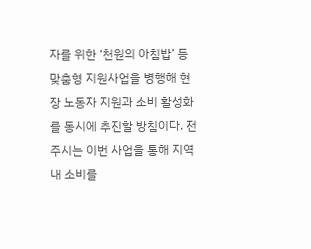자를 위한 ‘천원의 아침밥’ 등 맞춤형 지원사업을 병행해 현장 노동자 지원과 소비 활성화를 동시에 추진할 방침이다. 전주시는 이번 사업을 통해 지역 내 소비를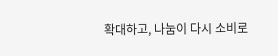확대하고, 나눔이 다시 소비로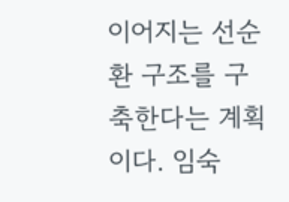이어지는 선순환 구조를 구축한다는 계획이다. 임숙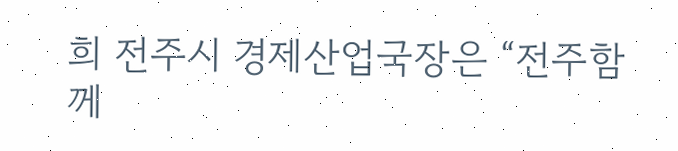희 전주시 경제산업국장은 “전주함께